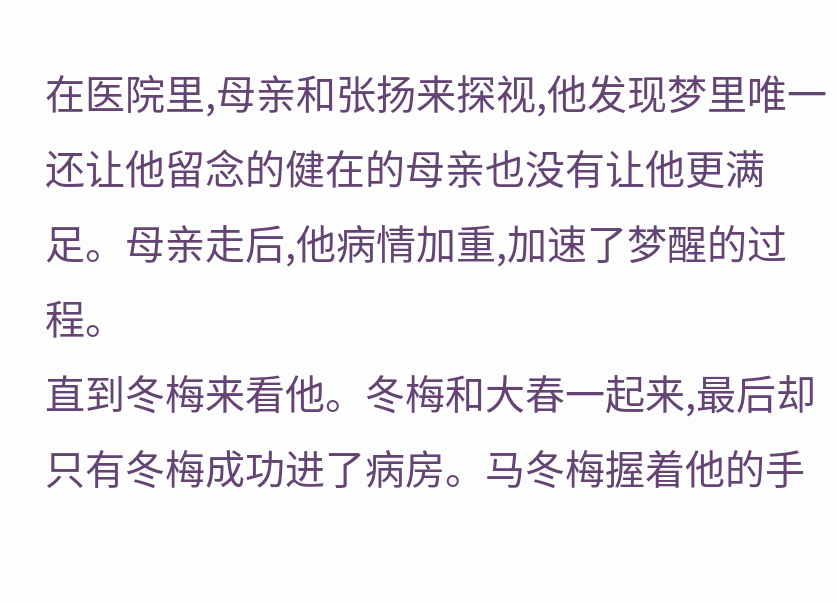在医院里,母亲和张扬来探视,他发现梦里唯一还让他留念的健在的母亲也没有让他更满足。母亲走后,他病情加重,加速了梦醒的过程。
直到冬梅来看他。冬梅和大春一起来,最后却只有冬梅成功进了病房。马冬梅握着他的手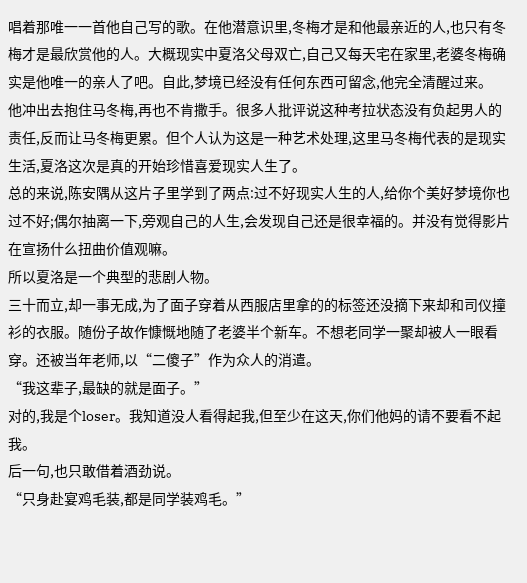唱着那唯一一首他自己写的歌。在他潜意识里,冬梅才是和他最亲近的人,也只有冬梅才是最欣赏他的人。大概现实中夏洛父母双亡,自己又每天宅在家里,老婆冬梅确实是他唯一的亲人了吧。自此,梦境已经没有任何东西可留念,他完全清醒过来。
他冲出去抱住马冬梅,再也不肯撒手。很多人批评说这种考拉状态没有负起男人的责任,反而让马冬梅更累。但个人认为这是一种艺术处理,这里马冬梅代表的是现实生活,夏洛这次是真的开始珍惜喜爱现实人生了。
总的来说,陈安隅从这片子里学到了两点:过不好现实人生的人,给你个美好梦境你也过不好;偶尔抽离一下,旁观自己的人生,会发现自己还是很幸福的。并没有觉得影片在宣扬什么扭曲价值观嘛。
所以夏洛是一个典型的悲剧人物。
三十而立,却一事无成,为了面子穿着从西服店里拿的的标签还没摘下来却和司仪撞衫的衣服。随份子故作慷慨地随了老婆半个新车。不想老同学一聚却被人一眼看穿。还被当年老师,以“二傻子”作为众人的消遣。
“我这辈子,最缺的就是面子。”
对的,我是个loser。我知道没人看得起我,但至少在这天,你们他妈的请不要看不起我。
后一句,也只敢借着酒劲说。
“只身赴宴鸡毛装,都是同学装鸡毛。”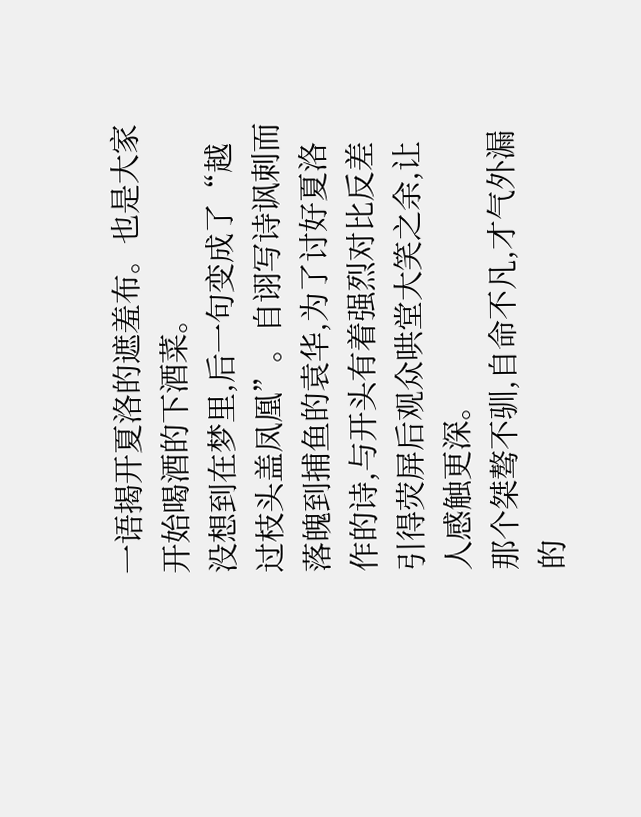一语揭开夏洛的遮羞布。也是大家开始喝酒的下酒菜。
没想到在梦里,后一句变成了“越过枝头盖凤凰”。自诩写诗讽刺而落魄到捕鱼的袁华,为了讨好夏洛作的诗,与开头有着强烈对比反差引得荧屏后观众哄堂大笑之余,让人感触更深。
那个桀骜不驯,自命不凡,才气外漏的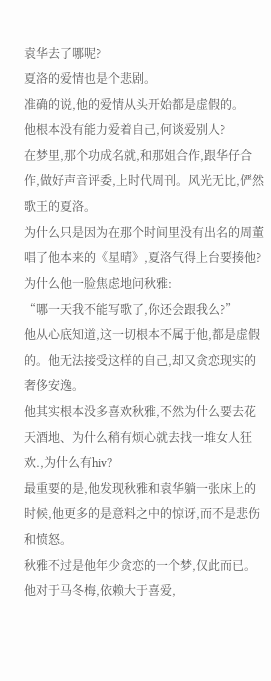袁华去了哪呢?
夏洛的爱情也是个悲剧。
准确的说,他的爱情从头开始都是虚假的。
他根本没有能力爱着自己,何谈爱别人?
在梦里,那个功成名就,和那姐合作,跟华仔合作,做好声音评委,上时代周刊。风光无比,俨然歌王的夏洛。
为什么只是因为在那个时间里没有出名的周董唱了他本来的《星晴》,夏洛气得上台要揍他?
为什么他一脸焦虑地问秋雅:
“哪一天我不能写歌了,你还会跟我么?”
他从心底知道,这一切根本不属于他,都是虚假的。他无法接受这样的自己,却又贪恋现实的奢侈安逸。
他其实根本没多喜欢秋雅,不然为什么要去花天酒地、为什么稍有烦心就去找一堆女人狂欢.,为什么有hiv?
最重要的是,他发现秋雅和袁华躺一张床上的时候,他更多的是意料之中的惊讶,而不是悲伤和愤怒。
秋雅不过是他年少贪恋的一个梦,仅此而已。
他对于马冬梅,依赖大于喜爱,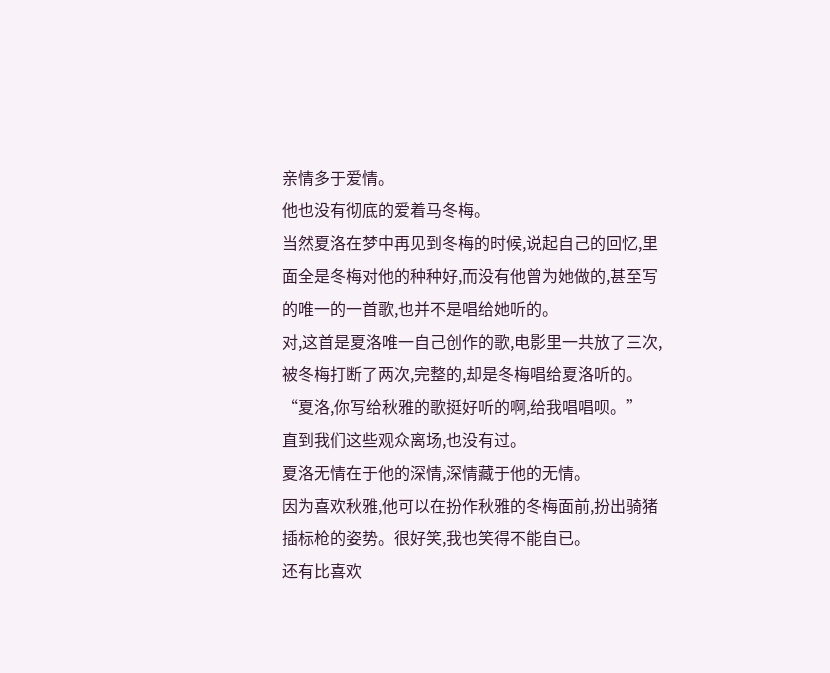亲情多于爱情。
他也没有彻底的爱着马冬梅。
当然夏洛在梦中再见到冬梅的时候,说起自己的回忆,里面全是冬梅对他的种种好,而没有他曾为她做的,甚至写的唯一的一首歌,也并不是唱给她听的。
对,这首是夏洛唯一自己创作的歌,电影里一共放了三次,被冬梅打断了两次,完整的,却是冬梅唱给夏洛听的。
“夏洛,你写给秋雅的歌挺好听的啊,给我唱唱呗。”
直到我们这些观众离场,也没有过。
夏洛无情在于他的深情,深情藏于他的无情。
因为喜欢秋雅,他可以在扮作秋雅的冬梅面前,扮出骑猪插标枪的姿势。很好笑,我也笑得不能自已。
还有比喜欢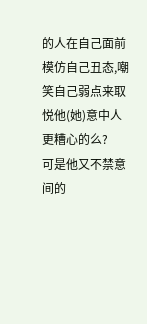的人在自己面前模仿自己丑态,嘲笑自己弱点来取悦他(她)意中人更糟心的么?
可是他又不禁意间的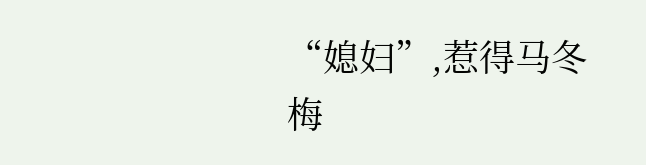“媳妇”,惹得马冬梅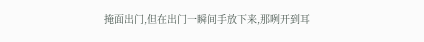掩面出门,但在出门一瞬间手放下来,那咧开到耳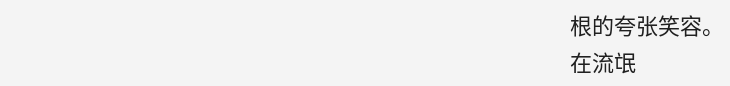根的夸张笑容。
在流氓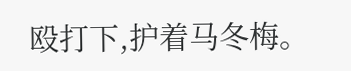殴打下,护着马冬梅。